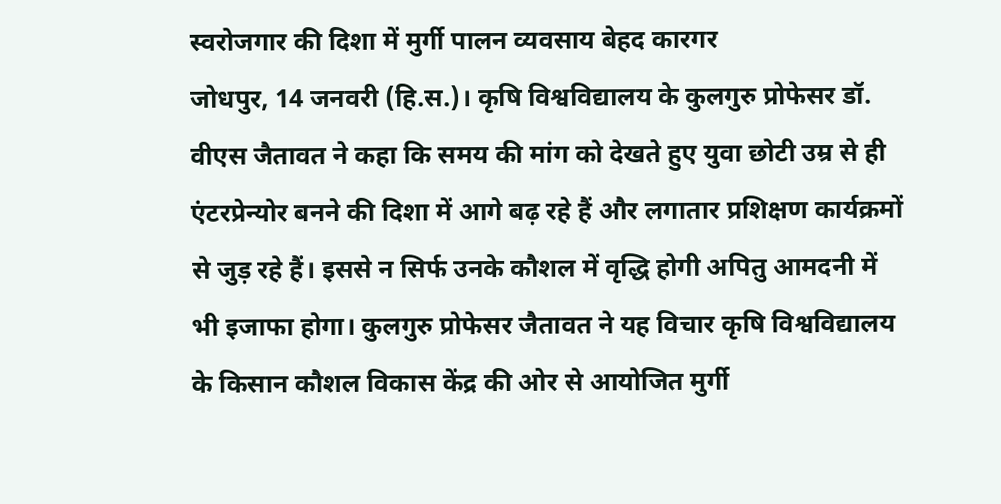स्वरोजगार की दिशा में मुर्गी पालन व्यवसाय बेहद कारगर
जोधपुर, 14 जनवरी (हि.स.)। कृषि विश्वविद्यालय के कुलगुरु प्रोफेसर डॉ. वीएस जैतावत ने कहा कि समय की मांग को देखते हुए युवा छोटी उम्र से ही एंटरप्रेन्योर बनने की दिशा में आगे बढ़ रहे हैं और लगातार प्रशिक्षण कार्यक्रमों से जुड़ रहे हैं। इससे न सिर्फ उनके कौशल में वृद्धि होगी अपितु आमदनी में भी इजाफा होगा। कुलगुरु प्रोफेसर जैतावत ने यह विचार कृषि विश्वविद्यालय के किसान कौशल विकास केंद्र की ओर से आयोजित मुर्गी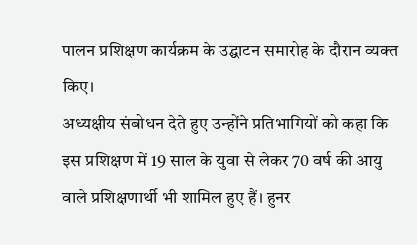पालन प्रशिक्षण कार्यक्रम के उद्घाटन समारोह के दौरान व्यक्त किए।
अध्यक्षीय संबोधन देते हुए उन्होंने प्रतिभागियों को कहा कि इस प्रशिक्षण में 19 साल के युवा से लेकर 70 वर्ष की आयु वाले प्रशिक्षणार्थी भी शामिल हुए हैं। हुनर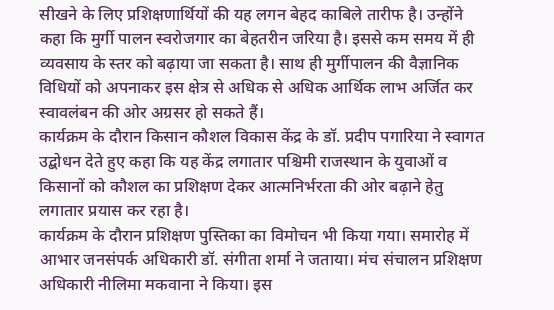सीखने के लिए प्रशिक्षणार्थियों की यह लगन बेहद काबिले तारीफ है। उन्होंने कहा कि मुर्गी पालन स्वरोजगार का बेहतरीन जरिया है। इससे कम समय में ही व्यवसाय के स्तर को बढ़ाया जा सकता है। साथ ही मुर्गीपालन की वैज्ञानिक विधियों को अपनाकर इस क्षेत्र से अधिक से अधिक आर्थिक लाभ अर्जित कर स्वावलंबन की ओर अग्रसर हो सकते हैं।
कार्यक्रम के दौरान किसान कौशल विकास केंद्र के डॉ. प्रदीप पगारिया ने स्वागत उद्बोधन देते हुए कहा कि यह केंद्र लगातार पश्चिमी राजस्थान के युवाओं व किसानों को कौशल का प्रशिक्षण देकर आत्मनिर्भरता की ओर बढ़ाने हेतु लगातार प्रयास कर रहा है।
कार्यक्रम के दौरान प्रशिक्षण पुस्तिका का विमोचन भी किया गया। समारोह में आभार जनसंपर्क अधिकारी डॉ. संगीता शर्मा ने जताया। मंच संचालन प्रशिक्षण अधिकारी नीलिमा मकवाना ने किया। इस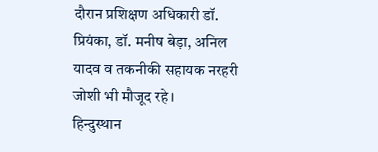दौरान प्रशिक्षण अधिकारी डॉ. प्रियंका, डॉ. मनीष बेड़ा, अनिल यादव व तकनीकी सहायक नरहरी जोशी भी मौजूद रहे।
हिन्दुस्थान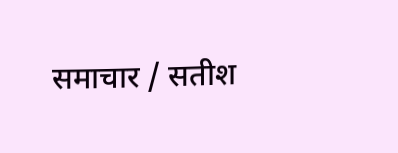समाचार / सतीश